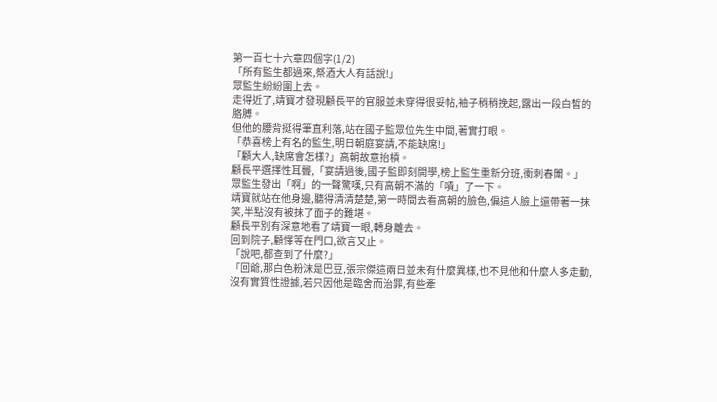第一百七十六章四個字(1/2)
「所有監生都過來,祭酒大人有話說!」
眾監生紛紛圍上去。
走得近了,靖寶才發現顧長平的官服並未穿得很妥帖,袖子稍稍挽起,露出一段白皙的胳膊。
但他的腰背挺得筆直利落,站在國子監眾位先生中間,著實打眼。
「恭喜榜上有名的監生,明日朝庭宴請,不能缺席!」
「顧大人,缺席會怎樣?」高朝故意抬槓。
顧長平選擇性耳聾,「宴請過後,國子監即刻開學,榜上監生重新分班,衝刺春闈。」
眾監生發出「啊」的一聲驚嘆,只有高朝不滿的「嘖」了一下。
靖寶就站在他身邊,聽得清清楚楚,第一時間去看高朝的臉色,偏這人臉上還帶著一抹笑,半點沒有被抹了面子的難堪。
顧長平別有深意地看了靖寶一眼,轉身離去。
回到院子,顧懌等在門口,欲言又止。
「說吧,都查到了什麼?」
「回爺,那白色粉沫是巴豆,張宗傑這兩日並未有什麼異樣,也不見他和什麼人多走動,沒有實質性證據,若只因他是臨舍而治罪,有些牽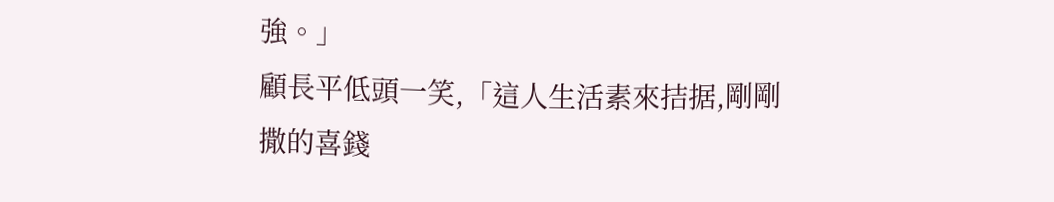強。」
顧長平低頭一笑,「這人生活素來拮据,剛剛撒的喜錢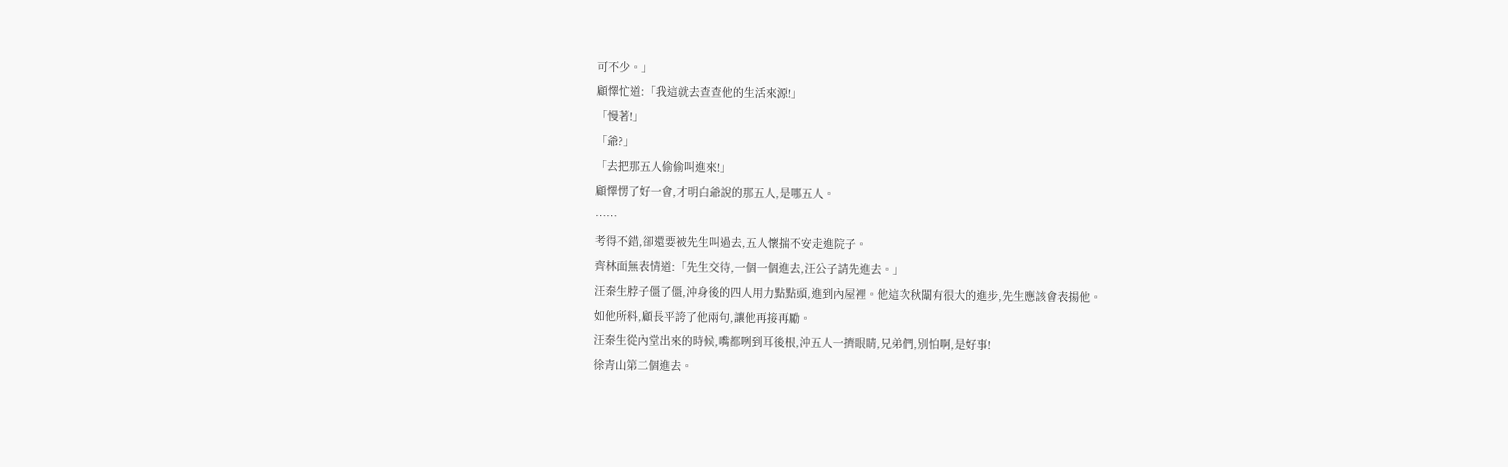可不少。」
顧懌忙道:「我這就去查查他的生活來源!」
「慢著!」
「爺?」
「去把那五人偷偷叫進來!」
顧懌愣了好一會,才明白爺說的那五人,是哪五人。
……
考得不錯,卻還要被先生叫過去,五人懷揣不安走進院子。
齊林面無表情道:「先生交待,一個一個進去,汪公子請先進去。」
汪秦生脖子僵了僵,沖身後的四人用力點點頭,進到內屋裡。他這次秋闈有很大的進步,先生應該會表揚他。
如他所料,顧長平誇了他兩句,讓他再接再勵。
汪秦生從內堂出來的時候,嘴都咧到耳後根,沖五人一擠眼睛,兄弟們,別怕啊,是好事!
徐青山第二個進去。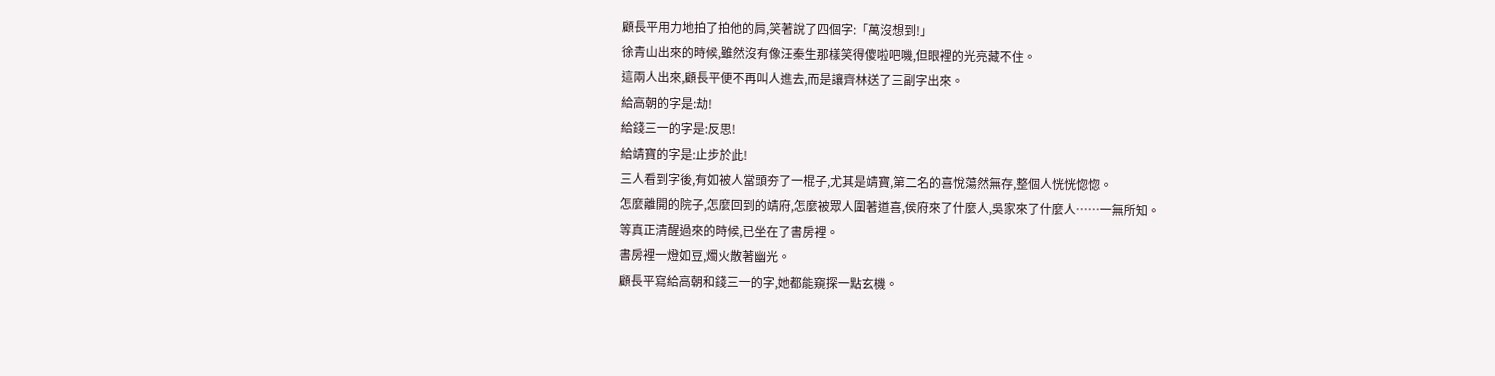顧長平用力地拍了拍他的肩,笑著說了四個字:「萬沒想到!」
徐青山出來的時候,雖然沒有像汪秦生那樣笑得傻啦吧嘰,但眼裡的光亮藏不住。
這兩人出來,顧長平便不再叫人進去,而是讓齊林送了三副字出來。
給高朝的字是:劫!
給錢三一的字是:反思!
給靖寶的字是:止步於此!
三人看到字後,有如被人當頭夯了一棍子,尤其是靖寶,第二名的喜悅蕩然無存,整個人恍恍惚惚。
怎麼離開的院子,怎麼回到的靖府,怎麼被眾人圍著道喜,侯府來了什麼人,吳家來了什麼人……一無所知。
等真正清醒過來的時候,已坐在了書房裡。
書房裡一燈如豆,燭火散著幽光。
顧長平寫給高朝和錢三一的字,她都能窺探一點玄機。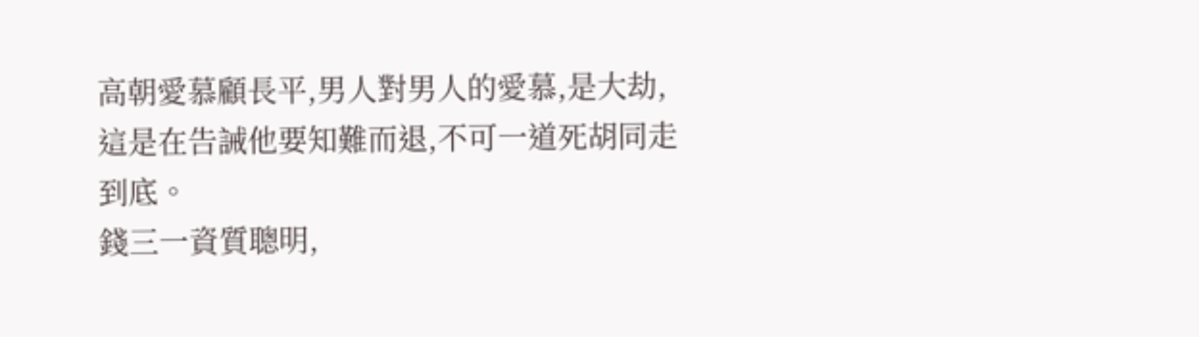高朝愛慕顧長平,男人對男人的愛慕,是大劫,這是在告誡他要知難而退,不可一道死胡同走到底。
錢三一資質聰明,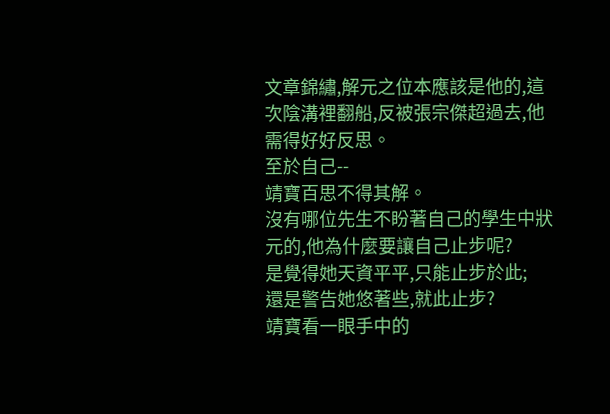文章錦繡,解元之位本應該是他的,這次陰溝裡翻船,反被張宗傑超過去,他需得好好反思。
至於自己--
靖寶百思不得其解。
沒有哪位先生不盼著自己的學生中狀元的,他為什麼要讓自己止步呢?
是覺得她天資平平,只能止步於此;
還是警告她悠著些,就此止步?
靖寶看一眼手中的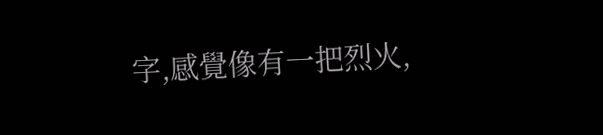字,感覺像有一把烈火,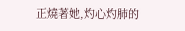正燒著她,灼心灼肺的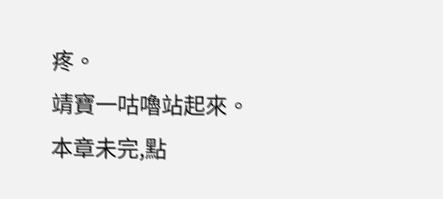疼。
靖寶一咕嚕站起來。
本章未完,點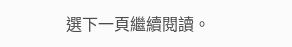選下一頁繼續閱讀。